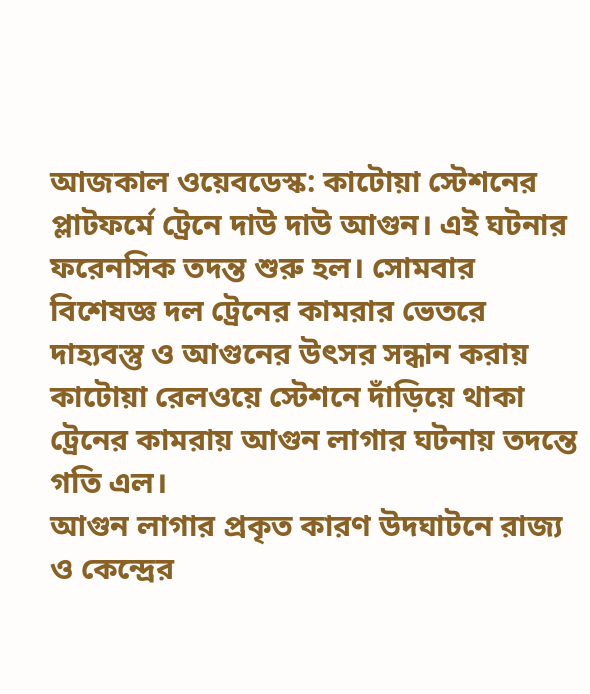আজকাল ওয়েবডেস্ক: কাটোয়া স্টেশনের প্লাটফর্মে ট্রেনে দাউ দাউ আগুন। এই ঘটনার ফরেনসিক তদন্ত শুরু হল। সোমবার বিশেষজ্ঞ দল ট্রেনের কামরার ভেতরে দাহ্যবস্তু ও আগুনের উৎসর সন্ধান করায় কাটোয়া রেলওয়ে স্টেশনে দাঁড়িয়ে থাকা ট্রেনের কামরায় আগুন লাগার ঘটনায় তদন্তে গতি এল।
আগুন লাগার প্রকৃত কারণ উদঘাটনে রাজ্য ও কেন্দ্রের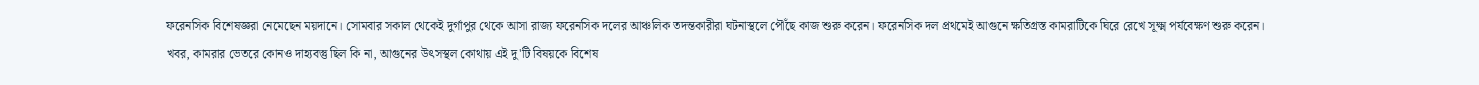ফরেনসিক বিশেষজ্ঞরা নেমেছেন ময়দানে। সোমবার সকাল থেকেই দুর্গাপুর থেকে আসা রাজ্য ফরেনসিক দলের আঞ্চলিক তদন্তকারীরা ঘটনাস্থলে পৌঁছে কাজ শুরু করেন। ফরেনসিক দল প্রথমেই আগুনে ক্ষতিগ্রস্ত কামরাটিকে ঘিরে রেখে সূক্ষ্ম পর্যবেক্ষণ শুরু করেন।
খবর, কামরার ভেতরে কোনও দাহ্যবস্তু ছিল কি না, আগুনের উৎসস্থল কোথায় এই দু'টি বিষয়কে বিশেষ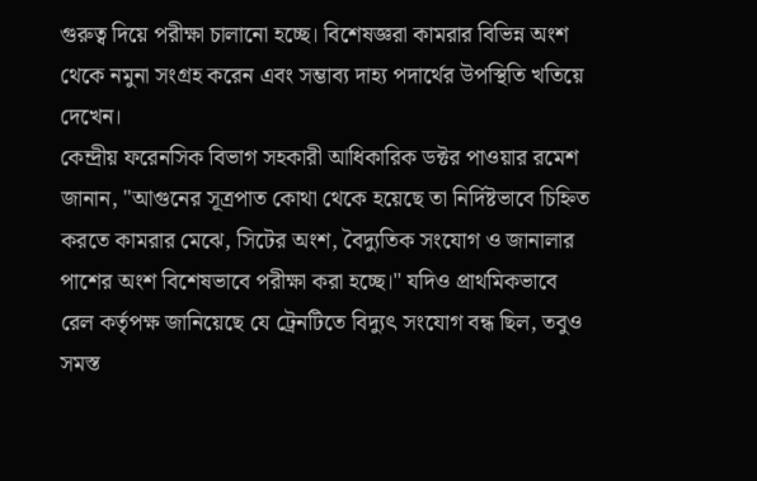গুরুত্ব দিয়ে পরীক্ষা চালানো হচ্ছে। বিশেষজ্ঞরা কামরার বিভিন্ন অংশ থেকে নমুনা সংগ্রহ করেন এবং সম্ভাব্য দাহ্য পদার্থের উপস্থিতি খতিয়ে দেখেন।
কেন্দ্রীয় ফরেনসিক বিভাগ সহকারী আধিকারিক ডক্টর পাওয়ার রমেশ জানান, "আগুনের সূত্রপাত কোথা থেকে হয়েছে তা নির্দিষ্টভাবে চিহ্নিত করতে কামরার মেঝে, সিটের অংশ, বৈদ্যুতিক সংযোগ ও জানালার পাশের অংশ বিশেষভাবে পরীক্ষা করা হচ্ছে।" যদিও প্রাথমিকভাবে রেল কর্তৃপক্ষ জানিয়েছে যে ট্রেনটিতে বিদ্যুৎ সংযোগ বন্ধ ছিল, তবুও সমস্ত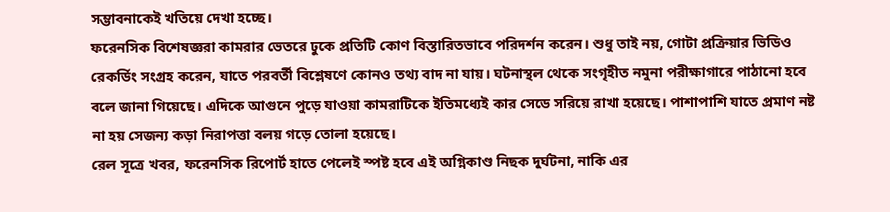সম্ভাবনাকেই খতিয়ে দেখা হচ্ছে।
ফরেনসিক বিশেষজ্ঞরা কামরার ভেতরে ঢুকে প্রতিটি কোণ বিস্তারিতভাবে পরিদর্শন করেন। শুধু তাই নয়, গোটা প্রক্রিয়ার ভিডিও রেকর্ডিং সংগ্রহ করেন, যাতে পরবর্তী বিশ্লেষণে কোনও তথ্য বাদ না যায়। ঘটনাস্থল থেকে সংগৃহীত নমুনা পরীক্ষাগারে পাঠানো হবে বলে জানা গিয়েছে। এদিকে আগুনে পুড়ে যাওয়া কামরাটিকে ইতিমধ্যেই কার সেডে সরিয়ে রাখা হয়েছে। পাশাপাশি যাতে প্রমাণ নষ্ট না হয় সেজন্য কড়া নিরাপত্তা বলয় গড়ে তোলা হয়েছে।
রেল সূত্রে খবর, ফরেনসিক রিপোর্ট হাতে পেলেই স্পষ্ট হবে এই অগ্নিকাণ্ড নিছক দুর্ঘটনা, নাকি এর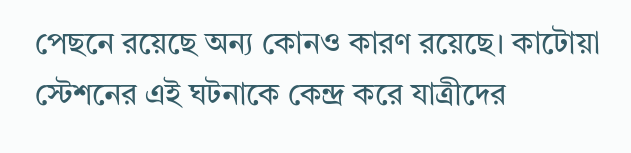পেছনে রয়েছে অন্য কোনও কারণ রয়েছে। কাটোয়া স্টেশনের এই ঘটনাকে কেন্দ্র করে যাত্রীদের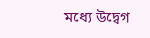মধ্যে উদ্বেগ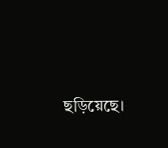ছড়িয়েছে।